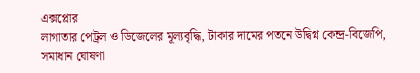এক্সপ্লোর
লাগাতার পেট্রল ও ডিজেলের মূল্যবৃদ্ধি, টাকার দামের পতনে উদ্বিগ্ন কেন্দ্র-বিজেপি, সমাধান ঘোষণা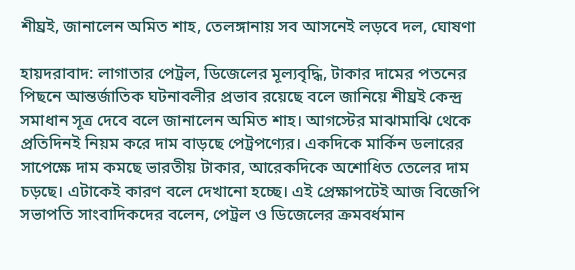শীঘ্রই, জানালেন অমিত শাহ, তেলঙ্গানায় সব আসনেই লড়বে দল, ঘোষণা

হায়দরাবাদ: লাগাতার পেট্রল, ডিজেলের মূল্যবৃদ্ধি, টাকার দামের পতনের পিছনে আন্তর্জাতিক ঘটনাবলীর প্রভাব রয়েছে বলে জানিয়ে শীঘ্রই কেন্দ্র সমাধান সূত্র দেবে বলে জানালেন অমিত শাহ। আগস্টের মাঝামাঝি থেকে প্রতিদিনই নিয়ম করে দাম বাড়ছে পেট্রপণ্যের। একদিকে মার্কিন ডলারের সাপেক্ষে দাম কমছে ভারতীয় টাকার, আরেকদিকে অশোধিত তেলের দাম চড়ছে। এটাকেই কারণ বলে দেখানো হচ্ছে। এই প্রেক্ষাপটেই আজ বিজেপি সভাপতি সাংবাদিকদের বলেন, পেট্রল ও ডিজেলের ক্রমবর্ধমান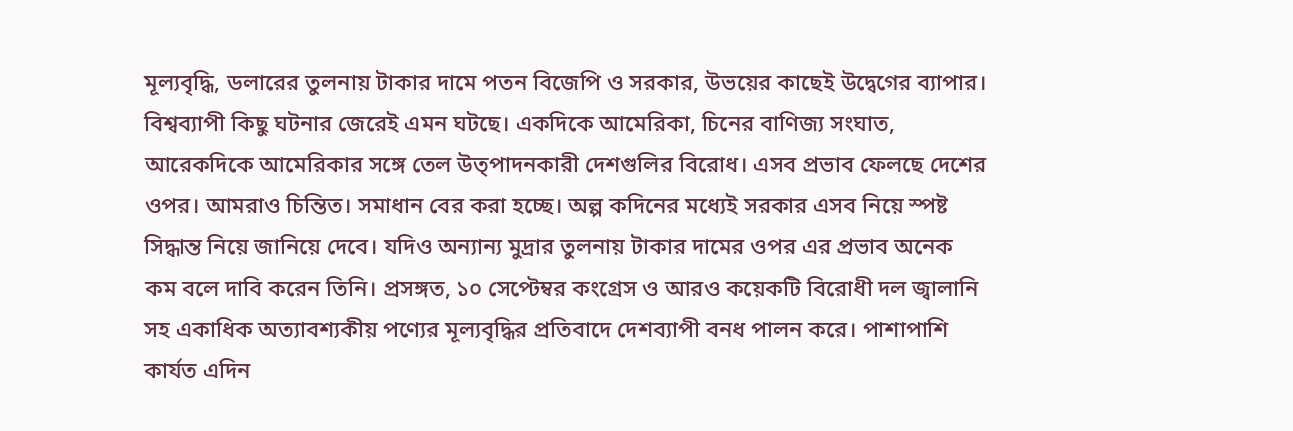মূল্যবৃদ্ধি, ডলারের তুলনায় টাকার দামে পতন বিজেপি ও সরকার, উভয়ের কাছেই উদ্বেগের ব্যাপার। বিশ্বব্যাপী কিছু ঘটনার জেরেই এমন ঘটছে। একদিকে আমেরিকা, চিনের বাণিজ্য সংঘাত, আরেকদিকে আমেরিকার সঙ্গে তেল উত্পাদনকারী দেশগুলির বিরোধ। এসব প্রভাব ফেলছে দেশের ওপর। আমরাও চিন্তিত। সমাধান বের করা হচ্ছে। অল্প কদিনের মধ্যেই সরকার এসব নিয়ে স্পষ্ট সিদ্ধান্ত নিয়ে জানিয়ে দেবে। যদিও অন্যান্য মুদ্রার তুলনায় টাকার দামের ওপর এর প্রভাব অনেক কম বলে দাবি করেন তিনি। প্রসঙ্গত, ১০ সেপ্টেম্বর কংগ্রেস ও আরও কয়েকটি বিরোধী দল জ্বালানি সহ একাধিক অত্যাবশ্যকীয় পণ্যের মূল্যবৃদ্ধির প্রতিবাদে দেশব্যাপী বনধ পালন করে। পাশাপাশি কার্যত এদিন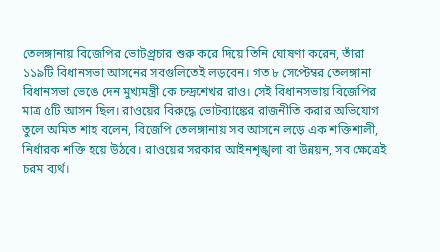তেলঙ্গানায় বিজেপির ভোটপ্র্রচার শুরু করে দিয়ে তিনি ঘোষণা করেন, তাঁরা ১১৯টি বিধানসভা আসনের সবগুলিতেই লড়বেন। গত ৮ সেপ্টেম্বর তেলঙ্গানা বিধানসভা ভেঙে দেন মুখ্যমন্ত্রী কে চন্দ্রশেখর রাও। সেই বিধানসভায় বিজেপির মাত্র ৫টি আসন ছিল। রাওয়ের বিরুদ্ধে ভোটব্যাঙ্কের রাজনীতি করার অভিযোগ তুলে অমিত শাহ বলেন, বিজেপি তেলঙ্গানায় সব আসনে লড়ে এক শক্তিশালী, নির্ধারক শক্তি হয়ে উঠবে। রাওয়ের সরকার আইনশৃঙ্খলা বা উন্নয়ন, সব ক্ষেত্রেই চরম ব্যর্থ।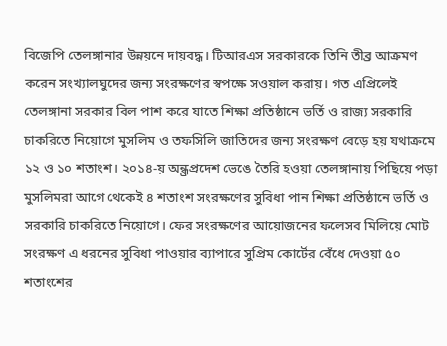বিজেপি তেলঙ্গানার উন্নয়নে দায়বদ্ধ। টিআরএস সরকারকে তিনি তীব্র আক্রমণ করেন সংখ্যালঘুদের জন্য সংরক্ষণের স্বপক্ষে সওয়াল করায়। গত এপ্রিলেই তেলঙ্গানা সরকার বিল পাশ করে যাতে শিক্ষা প্রতিষ্ঠানে ভর্তি ও রাজ্য সরকারি চাকরিতে নিয়োগে মুসলিম ও তফসিলি জাতিদের জন্য সংরক্ষণ বেড়ে হয় যথাক্রমে ১২ ও ১০ শতাংশ। ২০১৪-য় অন্ধ্রপ্রদেশ ভেঙে তৈরি হওয়া তেলঙ্গানায় পিছিয়ে পড়া মুসলিমরা আগে থেকেই ৪ শতাংশ সংরক্ষণের সুবিধা পান শিক্ষা প্রতিষ্ঠানে ভর্তি ও সরকারি চাকরিতে নিয়োগে। ফের সংরক্ষণের আয়োজনের ফলেসব মিলিয়ে মোট সংরক্ষণ এ ধরনের সুবিধা পাওয়ার ব্যাপারে সুপ্রিম কোর্টের বেঁধে দেওয়া ৫০ শতাংশের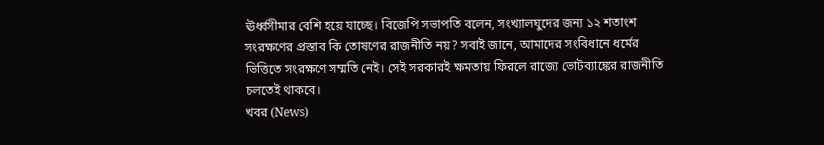ঊর্ধ্বসীমার বেশি হয়ে যাচ্ছে। বিজেপি সভাপতি বলেন, সংখ্যালঘুদের জন্য ১২ শতাংশ সংরক্ষণের প্রস্তাব কি তোষণের রাজনীতি নয়? সবাই জানে, আমাদের সংবিধানে ধর্মের ভিত্তিতে সংরক্ষণে সম্মতি নেই। সেই সরকারই ক্ষমতায় ফিরলে রাজ্যে ভোটব্যাঙ্কের রাজনীতি চলতেই থাকবে।
খবর (News)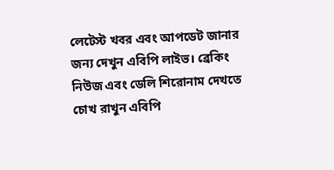লেটেস্ট খবর এবং আপডেট জানার জন্য দেখুন এবিপি লাইভ। ব্রেকিং নিউজ এবং ডেলি শিরোনাম দেখতে চোখ রাখুন এবিপি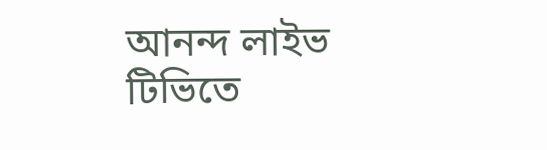আনন্দ লাইভ টিভিতে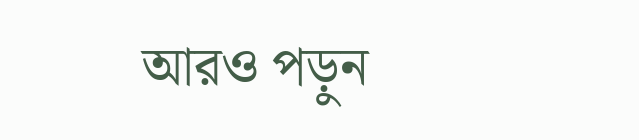আরও পড়ুন